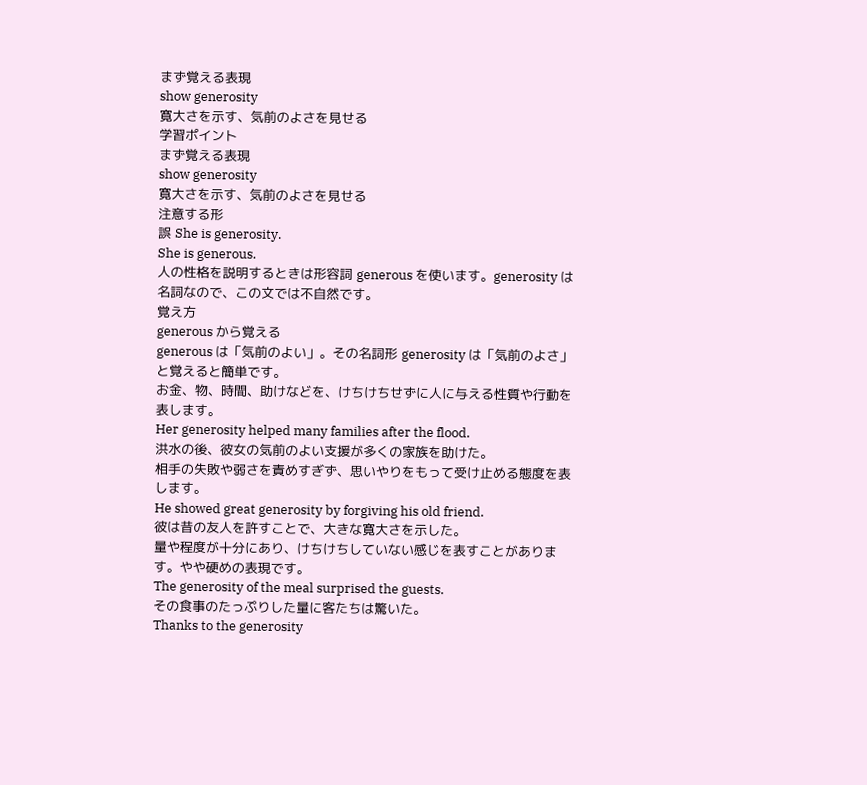まず覚える表現
show generosity
寛大さを示す、気前のよさを見せる
学習ポイント
まず覚える表現
show generosity
寛大さを示す、気前のよさを見せる
注意する形
誤 She is generosity.
She is generous.
人の性格を説明するときは形容詞 generous を使います。generosity は名詞なので、この文では不自然です。
覚え方
generous から覚える
generous は「気前のよい」。その名詞形 generosity は「気前のよさ」と覚えると簡単です。
お金、物、時間、助けなどを、けちけちせずに人に与える性質や行動を表します。
Her generosity helped many families after the flood.
洪水の後、彼女の気前のよい支援が多くの家族を助けた。
相手の失敗や弱さを責めすぎず、思いやりをもって受け止める態度を表します。
He showed great generosity by forgiving his old friend.
彼は昔の友人を許すことで、大きな寛大さを示した。
量や程度が十分にあり、けちけちしていない感じを表すことがあります。やや硬めの表現です。
The generosity of the meal surprised the guests.
その食事のたっぷりした量に客たちは驚いた。
Thanks to the generosity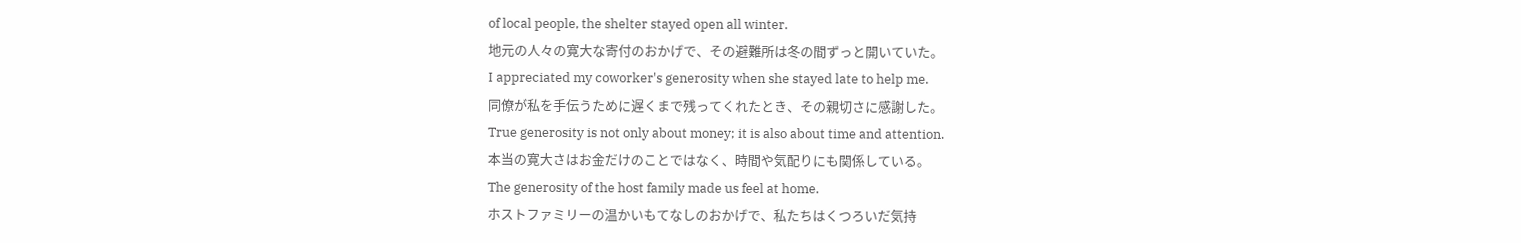of local people, the shelter stayed open all winter.
地元の人々の寛大な寄付のおかげで、その避難所は冬の間ずっと開いていた。
I appreciated my coworker's generosity when she stayed late to help me.
同僚が私を手伝うために遅くまで残ってくれたとき、その親切さに感謝した。
True generosity is not only about money; it is also about time and attention.
本当の寛大さはお金だけのことではなく、時間や気配りにも関係している。
The generosity of the host family made us feel at home.
ホストファミリーの温かいもてなしのおかげで、私たちはくつろいだ気持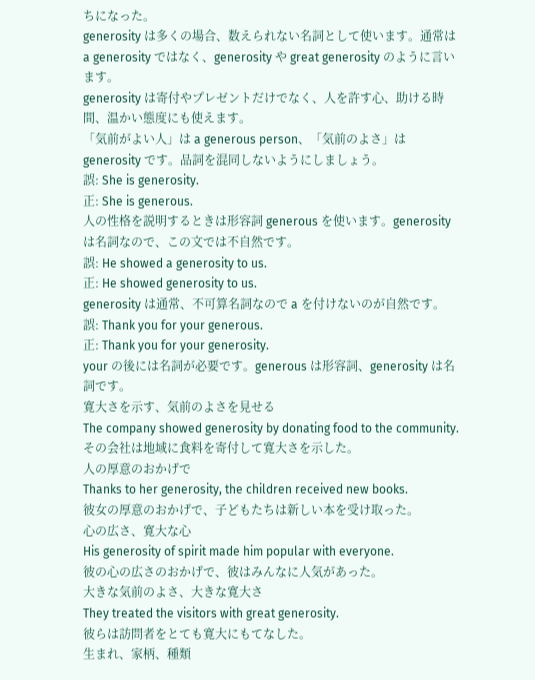ちになった。
generosity は多くの場合、数えられない名詞として使います。通常は a generosity ではなく、generosity や great generosity のように言います。
generosity は寄付やプレゼントだけでなく、人を許す心、助ける時間、温かい態度にも使えます。
「気前がよい人」は a generous person、「気前のよさ」は generosity です。品詞を混同しないようにしましょう。
誤: She is generosity.
正: She is generous.
人の性格を説明するときは形容詞 generous を使います。generosity は名詞なので、この文では不自然です。
誤: He showed a generosity to us.
正: He showed generosity to us.
generosity は通常、不可算名詞なので a を付けないのが自然です。
誤: Thank you for your generous.
正: Thank you for your generosity.
your の後には名詞が必要です。generous は形容詞、generosity は名詞です。
寛大さを示す、気前のよさを見せる
The company showed generosity by donating food to the community.
その会社は地域に食料を寄付して寛大さを示した。
人の厚意のおかげで
Thanks to her generosity, the children received new books.
彼女の厚意のおかげで、子どもたちは新しい本を受け取った。
心の広さ、寛大な心
His generosity of spirit made him popular with everyone.
彼の心の広さのおかげで、彼はみんなに人気があった。
大きな気前のよさ、大きな寛大さ
They treated the visitors with great generosity.
彼らは訪問者をとても寛大にもてなした。
生まれ、家柄、種類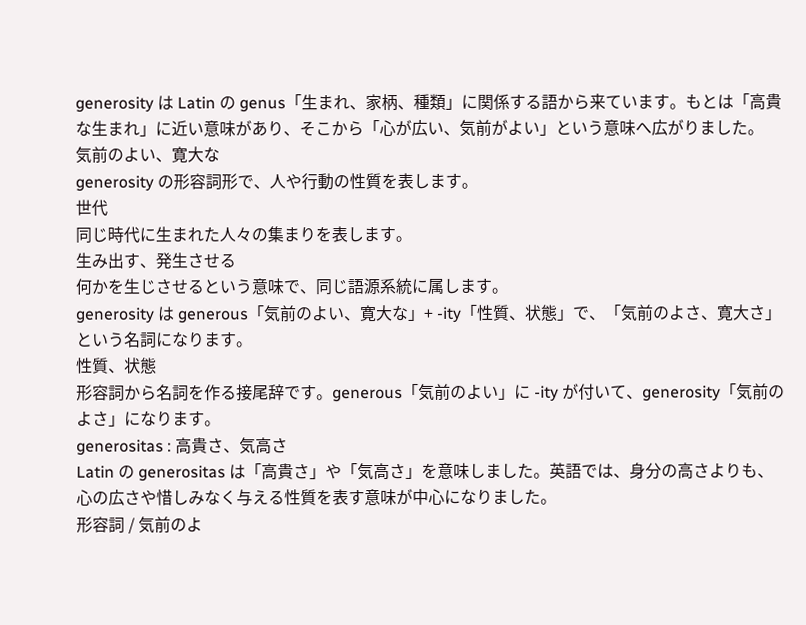generosity は Latin の genus「生まれ、家柄、種類」に関係する語から来ています。もとは「高貴な生まれ」に近い意味があり、そこから「心が広い、気前がよい」という意味へ広がりました。
気前のよい、寛大な
generosity の形容詞形で、人や行動の性質を表します。
世代
同じ時代に生まれた人々の集まりを表します。
生み出す、発生させる
何かを生じさせるという意味で、同じ語源系統に属します。
generosity は generous「気前のよい、寛大な」+ -ity「性質、状態」で、「気前のよさ、寛大さ」という名詞になります。
性質、状態
形容詞から名詞を作る接尾辞です。generous「気前のよい」に -ity が付いて、generosity「気前のよさ」になります。
generositas : 高貴さ、気高さ
Latin の generositas は「高貴さ」や「気高さ」を意味しました。英語では、身分の高さよりも、心の広さや惜しみなく与える性質を表す意味が中心になりました。
形容詞 / 気前のよ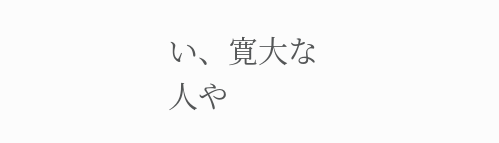い、寛大な
人や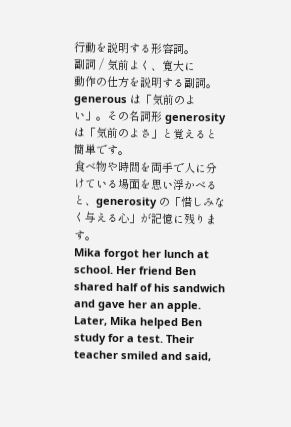行動を説明する形容詞。
副詞 / 気前よく、寛大に
動作の仕方を説明する副詞。
generous は「気前のよい」。その名詞形 generosity は「気前のよさ」と覚えると簡単です。
食べ物や時間を両手で人に分けている場面を思い浮かべると、generosity の「惜しみなく与える心」が記憶に残ります。
Mika forgot her lunch at school. Her friend Ben shared half of his sandwich and gave her an apple. Later, Mika helped Ben study for a test. Their teacher smiled and said,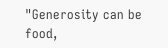"Generosity can be food,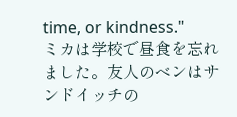time, or kindness."
ミカは学校で昼食を忘れました。友人のベンはサンドイッチの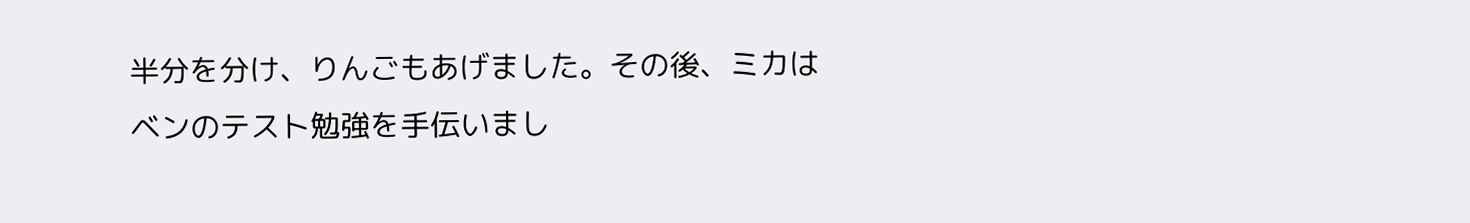半分を分け、りんごもあげました。その後、ミカはベンのテスト勉強を手伝いまし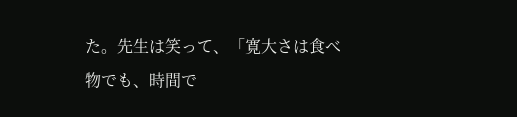た。先生は笑って、「寛大さは食べ物でも、時間で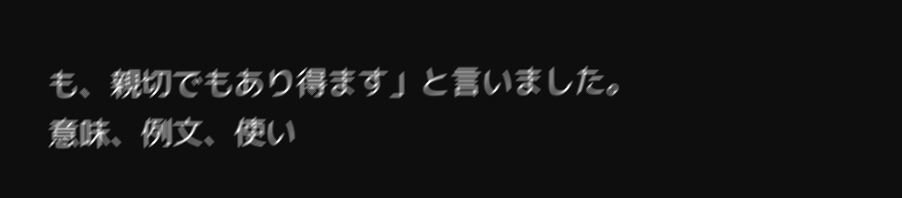も、親切でもあり得ます」と言いました。
意味、例文、使い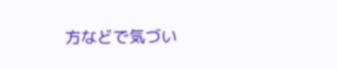方などで気づい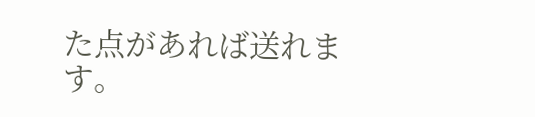た点があれば送れます。